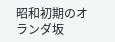昭和初期のオランダ坂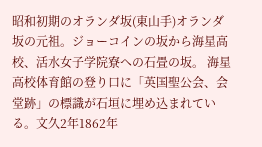昭和初期のオランダ坂(東山手)オランダ坂の元祖。ジョーコインの坂から海星高校、活水女子学院寮への石畳の坂。 海星高校体育館の登り口に「英国聖公会、会堂跡」の標識が石垣に埋め込まれている。文久2年1862年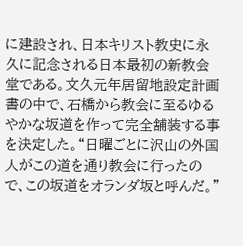に建設され、日本キリスト教史に永久に記念される日本最初の新教会堂である。文久元年居留地設定計画書の中で、石橋から教会に至るゆるやかな坂道を作って完全舗装する事を決定した。“日曜ごとに沢山の外国人がこの道を通り教会に行ったので、この坂道をオランダ坂と呼んだ。”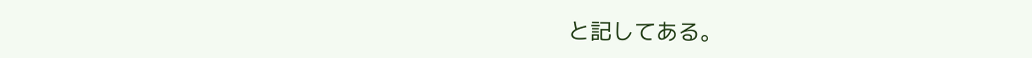と記してある。